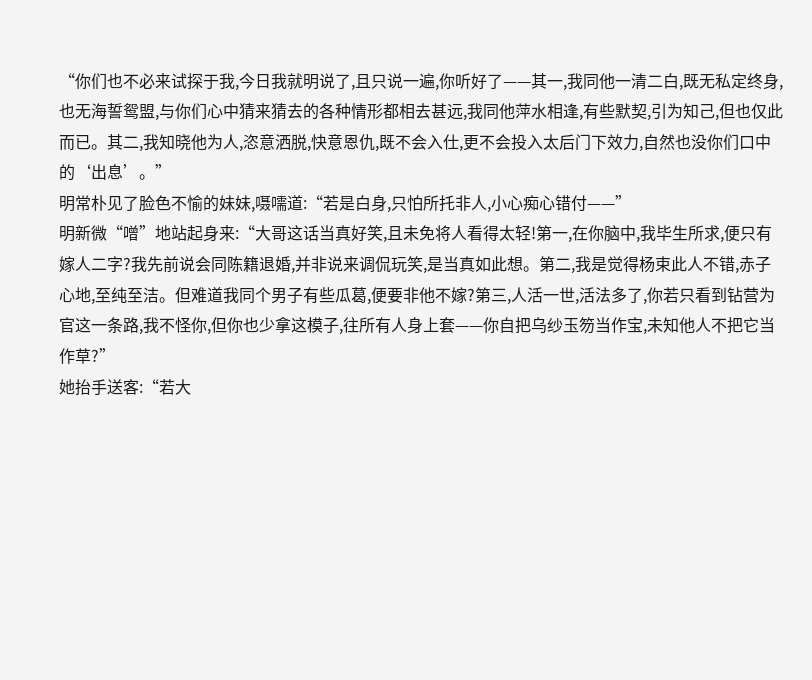“你们也不必来试探于我,今日我就明说了,且只说一遍,你听好了——其一,我同他一清二白,既无私定终身,也无海誓鸳盟,与你们心中猜来猜去的各种情形都相去甚远,我同他萍水相逢,有些默契,引为知己,但也仅此而已。其二,我知晓他为人,恣意洒脱,快意恩仇,既不会入仕,更不会投入太后门下效力,自然也没你们口中的‘出息’。”
明常朴见了脸色不愉的妹妹,嗫嚅道:“若是白身,只怕所托非人,小心痴心错付——”
明新微“噌”地站起身来:“大哥这话当真好笑,且未免将人看得太轻!第一,在你脑中,我毕生所求,便只有嫁人二字?我先前说会同陈籍退婚,并非说来调侃玩笑,是当真如此想。第二,我是觉得杨束此人不错,赤子心地,至纯至洁。但难道我同个男子有些瓜葛,便要非他不嫁?第三,人活一世,活法多了,你若只看到钻营为官这一条路,我不怪你,但你也少拿这模子,往所有人身上套——你自把乌纱玉笏当作宝,未知他人不把它当作草?”
她抬手送客:“若大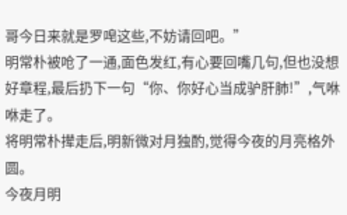哥今日来就是罗唣这些,不妨请回吧。”
明常朴被呛了一通,面色发红,有心要回嘴几句,但也没想好章程,最后扔下一句“你、你好心当成驴肝肺!”,气咻咻走了。
将明常朴撵走后,明新微对月独酌,觉得今夜的月亮格外圆。
今夜月明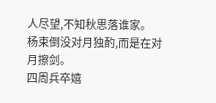人尽望,不知秋思落谁家。
杨束倒没对月独酌,而是在对月擦剑。
四周兵卒嬉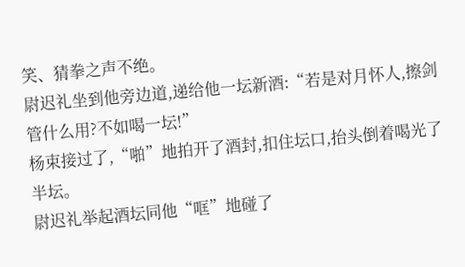笑、猜拳之声不绝。
尉迟礼坐到他旁边道,递给他一坛新酒:“若是对月怀人,擦剑管什么用?不如喝一坛!”
杨束接过了,“啪”地拍开了酒封,扣住坛口,抬头倒着喝光了半坛。
尉迟礼举起酒坛同他“哐”地碰了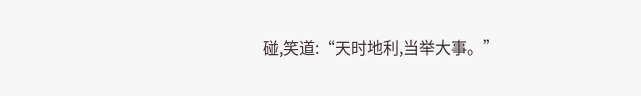碰,笑道:“天时地利,当举大事。”